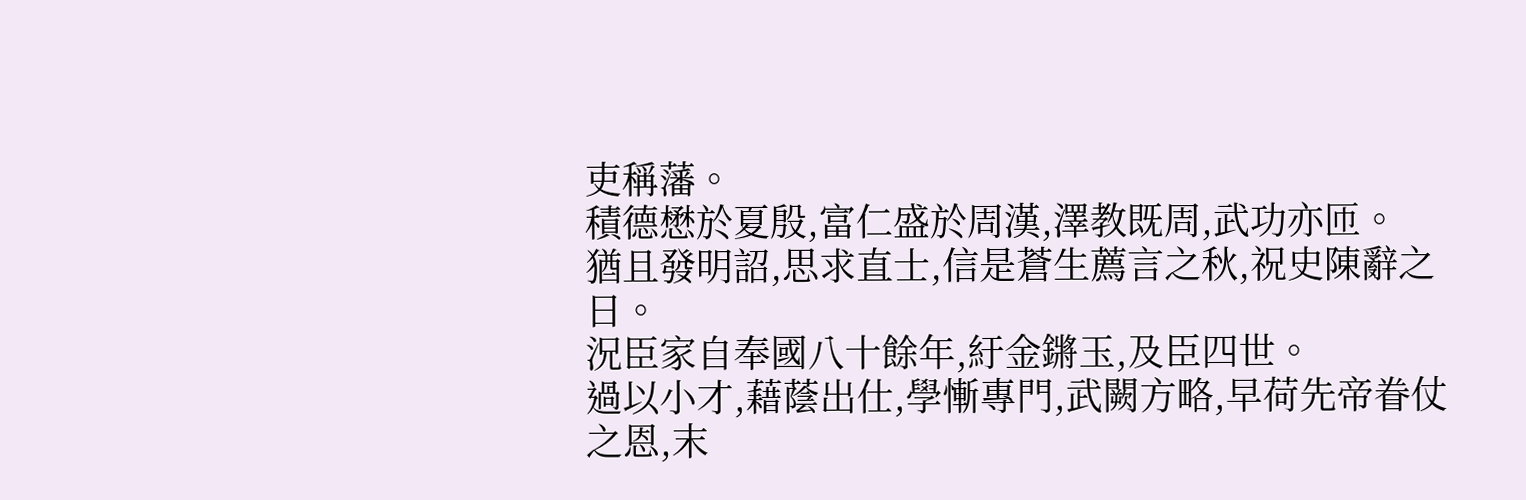吏稱藩。
積德懋於夏殷,富仁盛於周漢,澤教既周,武功亦匝。
猶且發明詔,思求直士,信是蒼生薦言之秋,祝史陳辭之日。
況臣家自奉國八十餘年,紆金鏘玉,及臣四世。
過以小才,藉蔭出仕,學慚專門,武闕方略,早荷先帝眷仗之恩,末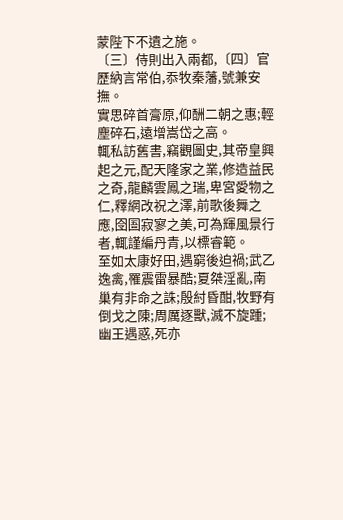蒙陛下不遺之施。
〔三〕侍則出入兩都,〔四〕官歷納言常伯,忝牧秦藩,號兼安撫。
實思碎首膏原,仰酬二朝之惠;輕塵碎石,遠增嵩岱之高。
輒私訪舊書,竊觀圖史,其帝皇興起之元,配天隆家之業,修造益民之奇,龍麟雲鳳之瑞,卑宮愛物之仁,釋網改祝之澤,前歌後舞之應,囹圄寂寥之美,可為輝風景行者,輒謹編丹青,以標睿範。
至如太康好田,遇窮後迫禍;武乙逸禽,罹震雷暴酷;夏桀淫亂,南巢有非命之誅;殷紂昏酣,牧野有倒戈之陳;周厲逐獸,滅不旋踵;幽王遇惑,死亦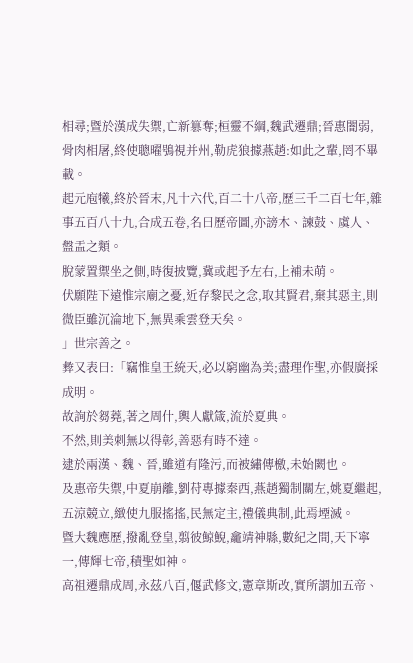相尋;暨於漢成失禦,亡新篡奪;桓靈不綱,魏武遷鼎;晉惠闇弱,骨肉相屠,終使聰曜鴞視并州,勒虎狼據燕趙:如此之輩,罔不畢載。
起元庖犧,終於晉末,凡十六代,百二十八帝,歷三千二百七年,雜事五百八十九,合成五卷,名曰歷帝圖,亦謗木、諫鼓、虞人、盤盂之類。
脫蒙置禦坐之側,時復披覽,冀或起予左右,上補未萌。
伏願陛下遠惟宗廟之憂,近存黎民之念,取其賢君,棄其惡主,則微臣雖沉淪地下,無異乘雲登天矣。
」世宗善之。
彜又表曰:「竊惟皇王統天,必以窮幽為美;盡理作聖,亦假廣採成明。
故詢於芻蕘,著之周什,輿人獻箴,流於夏典。
不然,則美刺無以得彰,善惡有時不達。
逮於兩漢、魏、晉,雖道有隆污,而被繡傳檄,未始闕也。
及惠帝失禦,中夏崩離,劉苻專據秦西,燕趙獨制關左,姚夏繼起,五涼競立,緻使九服搖搖,民無定主,禮儀典制,此焉堙滅。
暨大魏應歷,撥亂登皇,翦彼鯨鯢,龕靖神縣,數紀之間,天下寧一,傳輝七帝,積聖如神。
高祖遷鼎成周,永茲八百,偃武修文,憲章斯改,實所謂加五帝、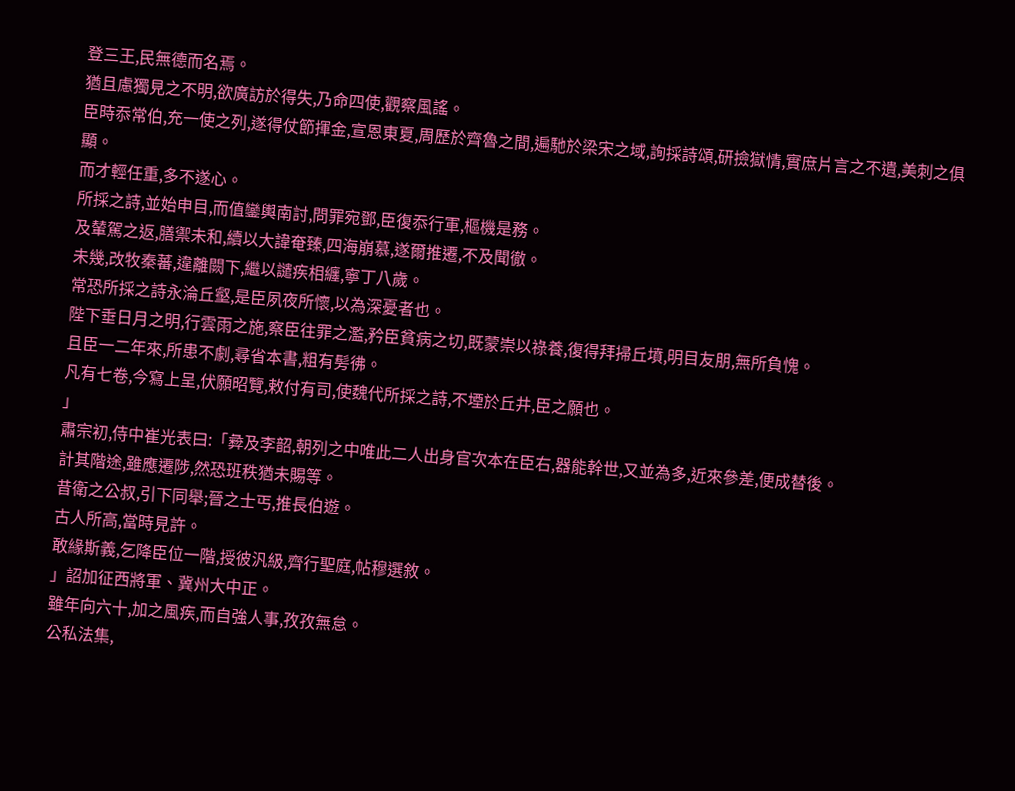登三王,民無德而名焉。
猶且慮獨見之不明,欲廣訪於得失,乃命四使,觀察風謠。
臣時忝常伯,充一使之列,遂得仗節揮金,宣恩東夏,周歷於齊魯之間,遍馳於梁宋之域,詢採詩頌,研撿獄情,實庶片言之不遺,美刺之俱顯。
而才輕任重,多不遂心。
所採之詩,並始申目,而值鑾輿南討,問罪宛鄧,臣復忝行軍,樞機是務。
及輦駕之返,膳禦未和,續以大諱奄臻,四海崩慕,遂爾推遷,不及聞徹。
未幾,改牧秦蕃,違離闕下,繼以譴疾相纏,寧丁八歲。
常恐所採之詩永淪丘壑,是臣夙夜所懷,以為深憂者也。
陛下垂日月之明,行雲雨之施,察臣往罪之濫,矜臣貧病之切,既蒙崇以祿養,復得拜掃丘墳,明目友朋,無所負愧。
且臣一二年來,所患不劇,尋省本書,粗有髣彿。
凡有七卷,今寫上呈,伏願昭覽,敕付有司,使魏代所採之詩,不堙於丘井,臣之願也。
」
肅宗初,侍中崔光表曰:「彜及李韶,朝列之中唯此二人出身官次本在臣右,器能幹世,又並為多,近來參差,便成替後。
計其階途,雖應遷陟,然恐班秩猶未賜等。
昔衛之公叔,引下同舉;晉之士丐,推長伯遊。
古人所高,當時見許。
敢緣斯義,乞降臣位一階,授彼汎級,齊行聖庭,帖穆選敘。
」詔加征西將軍、冀州大中正。
雖年向六十,加之風疾,而自強人事,孜孜無怠。
公私法集,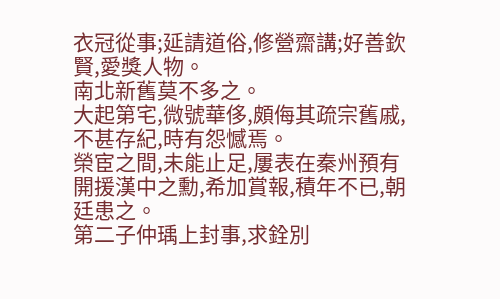衣冠從事;延請道俗,修營齋講;好善欽賢,愛獎人物。
南北新舊莫不多之。
大起第宅,微號華侈,頗侮其疏宗舊戚,不甚存紀,時有怨憾焉。
榮宦之間,未能止足,屢表在秦州預有開援漢中之勳,希加賞報,積年不已,朝廷患之。
第二子仲瑀上封事,求銓別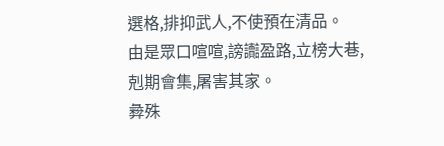選格,排抑武人,不使預在清品。
由是眾口喧喧,謗讟盈路,立榜大巷,剋期會集,屠害其家。
彜殊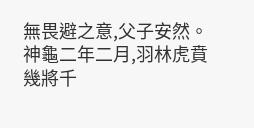無畏避之意,父子安然。
神龜二年二月,羽林虎賁幾將千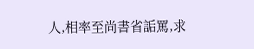人,相率至尚書省詬罵,求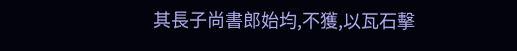其長子尚書郎始均,不獲,以瓦石擊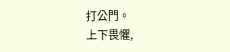打公門。
上下畏懼,